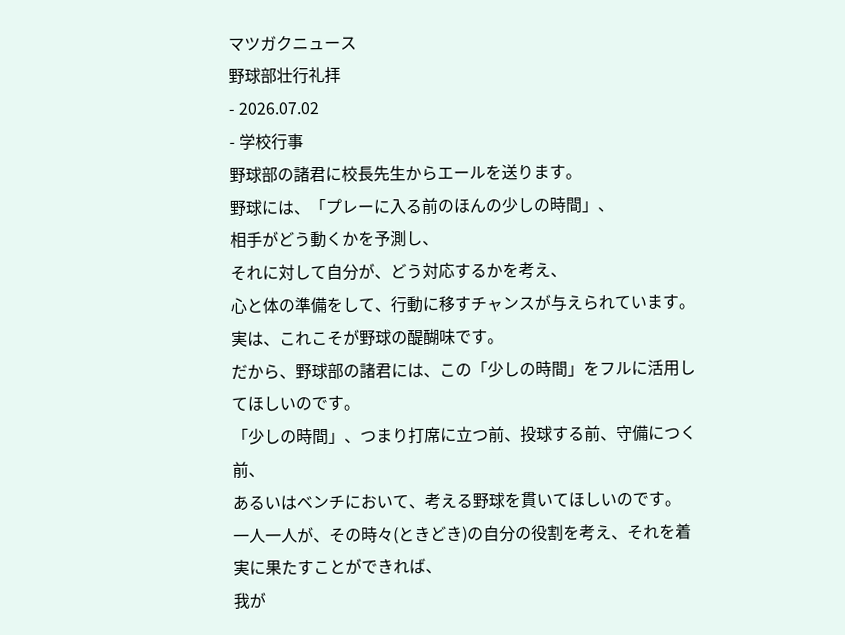マツガクニュース
野球部壮行礼拝
- 2026.07.02
- 学校行事
野球部の諸君に校長先生からエールを送ります。
野球には、「プレーに入る前のほんの少しの時間」、
相手がどう動くかを予測し、
それに対して自分が、どう対応するかを考え、
心と体の準備をして、行動に移すチャンスが与えられています。
実は、これこそが野球の醍醐味です。
だから、野球部の諸君には、この「少しの時間」をフルに活用してほしいのです。
「少しの時間」、つまり打席に立つ前、投球する前、守備につく前、
あるいはベンチにおいて、考える野球を貫いてほしいのです。
一人一人が、その時々(ときどき)の自分の役割を考え、それを着実に果たすことができれば、
我が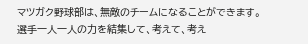マツガク野球部は、無敵のチームになることができます。
選手一人一人の力を結集して、考えて、考え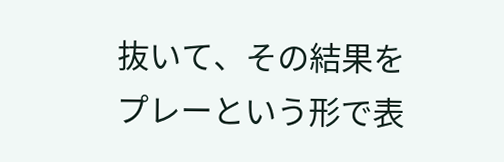抜いて、その結果をプレーという形で表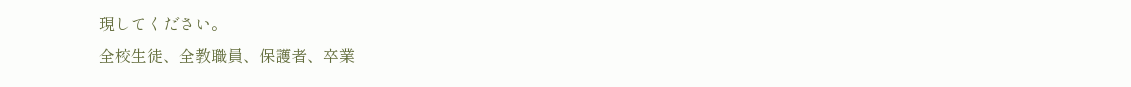現してください。
全校生徒、全教職員、保護者、卒業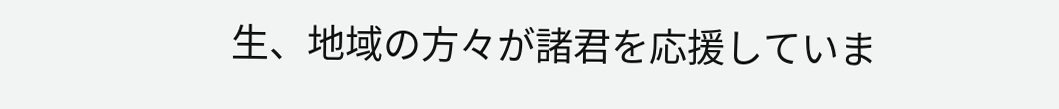生、地域の方々が諸君を応援していま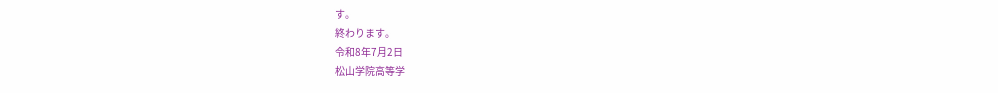す。
終わります。
令和8年7月2日
松山学院高等学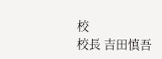校
校長 吉田慎吾